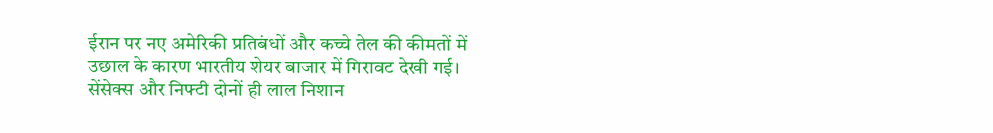ईरान पर नए अमेरिकी प्रतिबंधों और कच्चे तेल की कीमतों में उछाल के कारण भारतीय शेयर बाजार में गिरावट देखी गई। सेंसेक्स और निफ्टी दोनों ही लाल निशान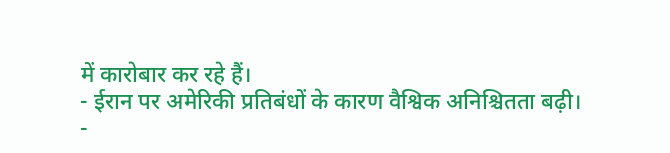में कारोबार कर रहे हैं।
- ईरान पर अमेरिकी प्रतिबंधों के कारण वैश्विक अनिश्चितता बढ़ी।
-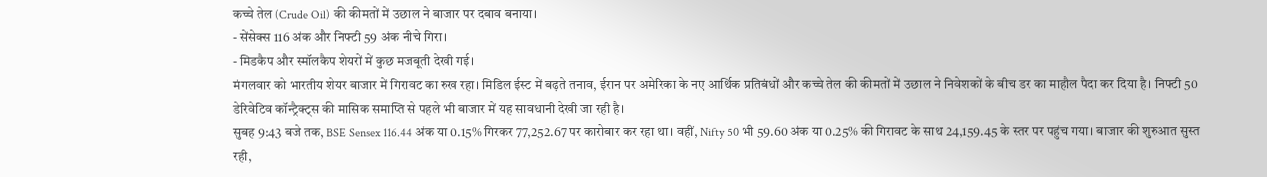कच्चे तेल (Crude Oil) की कीमतों में उछाल ने बाजार पर दबाव बनाया।
- सेंसेक्स 116 अंक और निफ्टी 59 अंक नीचे गिरा।
- मिडकैप और स्मॉलकैप शेयरों में कुछ मजबूती देखी गई।
मंगलवार को भारतीय शेयर बाजार में गिरावट का रुख रहा। मिडिल ईस्ट में बढ़ते तनाव, ईरान पर अमेरिका के नए आर्थिक प्रतिबंधों और कच्चे तेल की कीमतों में उछाल ने निवेशकों के बीच डर का माहौल पैदा कर दिया है। निफ्टी 50 डेरिवेटिव कॉन्ट्रैक्ट्स की मासिक समाप्ति से पहले भी बाजार में यह सावधानी देखी जा रही है।
सुबह 9:43 बजे तक, BSE Sensex 116.44 अंक या 0.15% गिरकर 77,252.67 पर कारोबार कर रहा था। वहीं, Nifty 50 भी 59.60 अंक या 0.25% की गिरावट के साथ 24,159.45 के स्तर पर पहुंच गया। बाजार की शुरुआत सुस्त रही,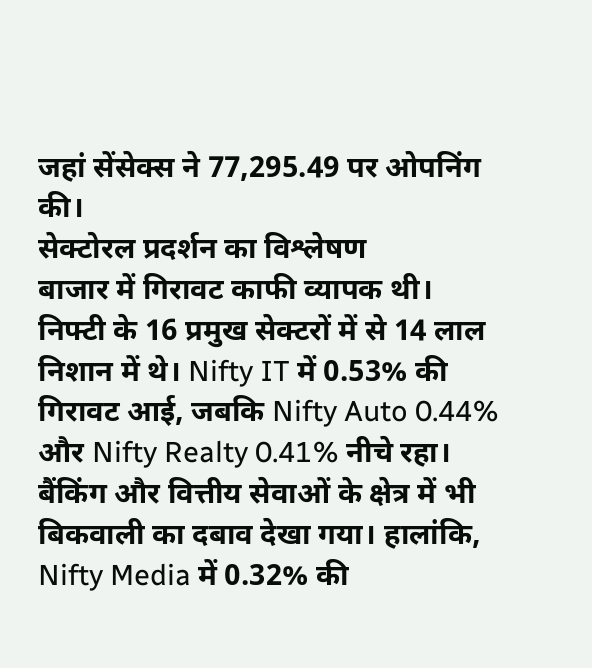जहां सेंसेक्स ने 77,295.49 पर ओपनिंग की।
सेक्टोरल प्रदर्शन का विश्लेषण
बाजार में गिरावट काफी व्यापक थी। निफ्टी के 16 प्रमुख सेक्टरों में से 14 लाल निशान में थे। Nifty IT में 0.53% की गिरावट आई, जबकि Nifty Auto 0.44% और Nifty Realty 0.41% नीचे रहा। बैंकिंग और वित्तीय सेवाओं के क्षेत्र में भी बिकवाली का दबाव देखा गया। हालांकि, Nifty Media में 0.32% की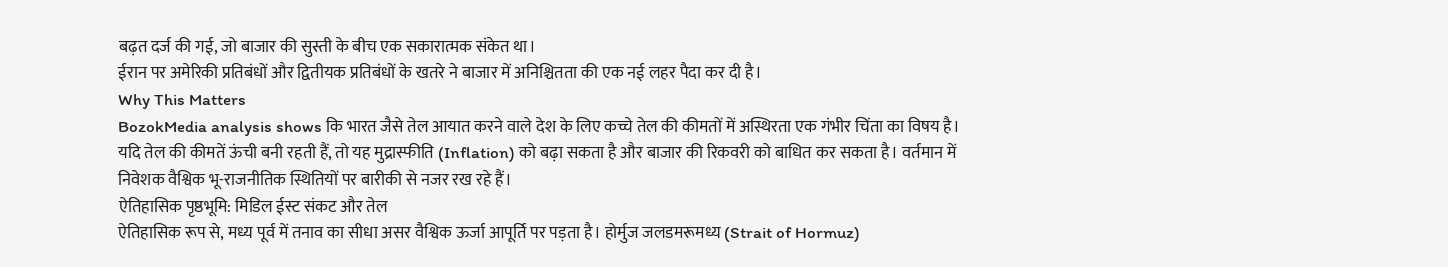बढ़त दर्ज की गई, जो बाजार की सुस्ती के बीच एक सकारात्मक संकेत था।
ईरान पर अमेरिकी प्रतिबंधों और द्वितीयक प्रतिबंधों के खतरे ने बाजार में अनिश्चितता की एक नई लहर पैदा कर दी है।
Why This Matters
BozokMedia analysis shows कि भारत जैसे तेल आयात करने वाले देश के लिए कच्चे तेल की कीमतों में अस्थिरता एक गंभीर चिंता का विषय है। यदि तेल की कीमतें ऊंची बनी रहती हैं, तो यह मुद्रास्फीति (Inflation) को बढ़ा सकता है और बाजार की रिकवरी को बाधित कर सकता है। वर्तमान में निवेशक वैश्विक भू-राजनीतिक स्थितियों पर बारीकी से नजर रख रहे हैं।
ऐतिहासिक पृष्ठभूमि: मिडिल ईस्ट संकट और तेल
ऐतिहासिक रूप से, मध्य पूर्व में तनाव का सीधा असर वैश्विक ऊर्जा आपूर्ति पर पड़ता है। होर्मुज जलडमरूमध्य (Strait of Hormuz)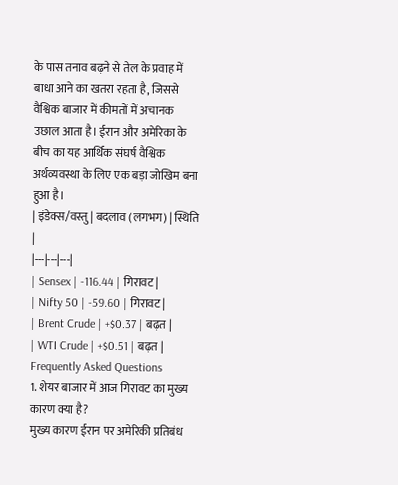के पास तनाव बढ़ने से तेल के प्रवाह में बाधा आने का खतरा रहता है, जिससे वैश्विक बाजार में कीमतों में अचानक उछाल आता है। ईरान और अमेरिका के बीच का यह आर्थिक संघर्ष वैश्विक अर्थव्यवस्था के लिए एक बड़ा जोखिम बना हुआ है।
| इंडेक्स/वस्तु | बदलाव (लगभग) | स्थिति |
|---|---|---|
| Sensex | -116.44 | गिरावट |
| Nifty 50 | -59.60 | गिरावट |
| Brent Crude | +$0.37 | बढ़त |
| WTI Crude | +$0.51 | बढ़त |
Frequently Asked Questions
1. शेयर बाजार में आज गिरावट का मुख्य कारण क्या है?
मुख्य कारण ईरान पर अमेरिकी प्रतिबंध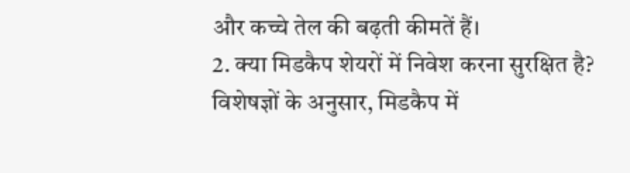और कच्चे तेल की बढ़ती कीमतें हैं।
2. क्या मिडकैप शेयरों में निवेश करना सुरक्षित है?
विशेषज्ञों के अनुसार, मिडकैप में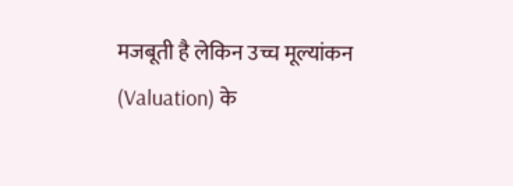मजबूती है लेकिन उच्च मूल्यांकन (Valuation) के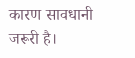कारण सावधानी जरूरी है।